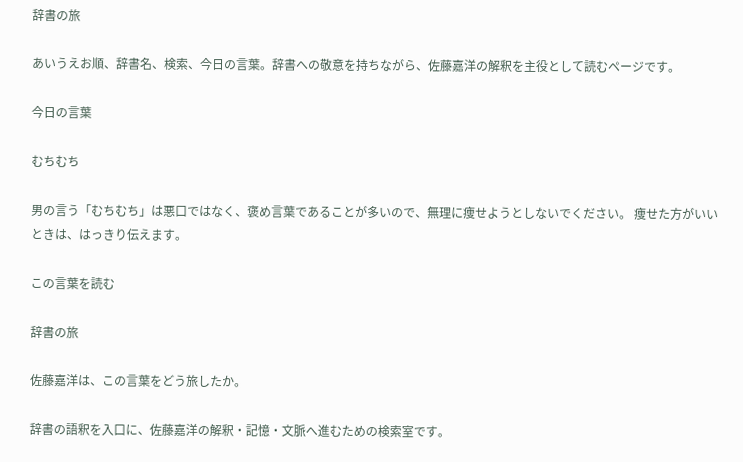辞書の旅

あいうえお順、辞書名、検索、今日の言葉。辞書への敬意を持ちながら、佐藤嘉洋の解釈を主役として読むページです。

今日の言葉

むちむち

男の言う「むちむち」は悪口ではなく、褒め言葉であることが多いので、無理に痩せようとしないでください。 痩せた方がいいときは、はっきり伝えます。

この言葉を読む

辞書の旅

佐藤嘉洋は、この言葉をどう旅したか。

辞書の語釈を入口に、佐藤嘉洋の解釈・記憶・文脈へ進むための検索室です。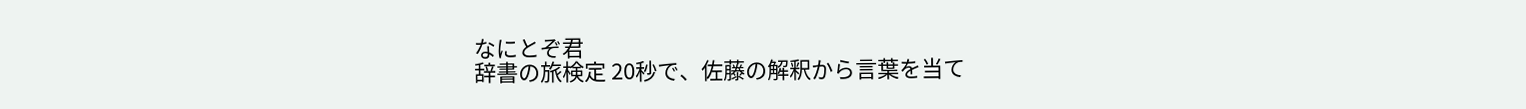なにとぞ君
辞書の旅検定 20秒で、佐藤の解釈から言葉を当て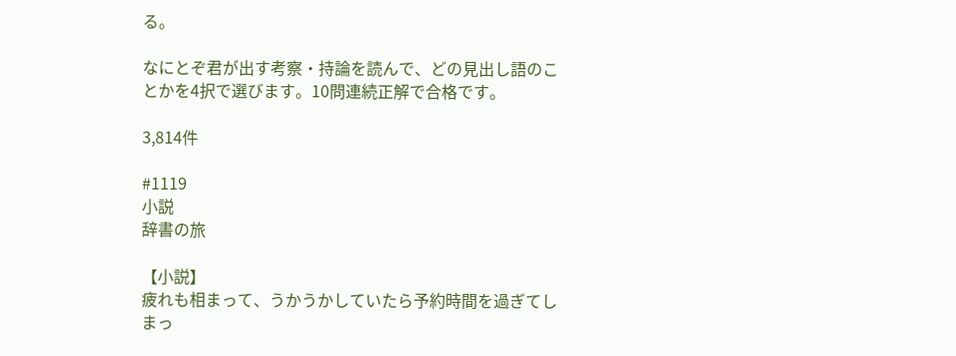る。

なにとぞ君が出す考察・持論を読んで、どの見出し語のことかを4択で選びます。10問連続正解で合格です。

3,814件

#1119
小説
辞書の旅

【小説】
疲れも相まって、うかうかしていたら予約時間を過ぎてしまっ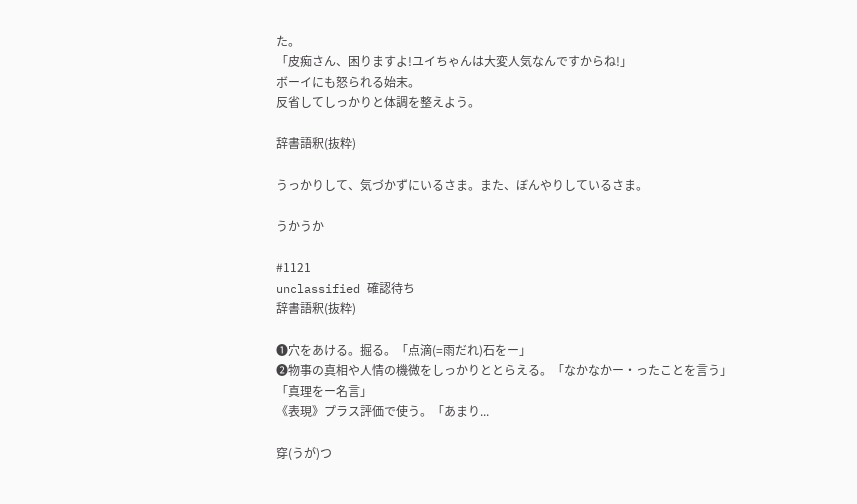た。
「皮痴さん、困りますよ!ユイちゃんは大変人気なんですからね!」
ボーイにも怒られる始末。
反省してしっかりと体調を整えよう。

辞書語釈(抜粋)

うっかりして、気づかずにいるさま。また、ぼんやりしているさま。

うかうか

#1121
unclassified 確認待ち
辞書語釈(抜粋)

❶穴をあける。掘る。「点滴(=雨だれ)石をー」
❷物事の真相や人情の機微をしっかりととらえる。「なかなかー・ったことを言う」「真理をー名言」
《表現》プラス評価で使う。「あまり...

穿(うが)つ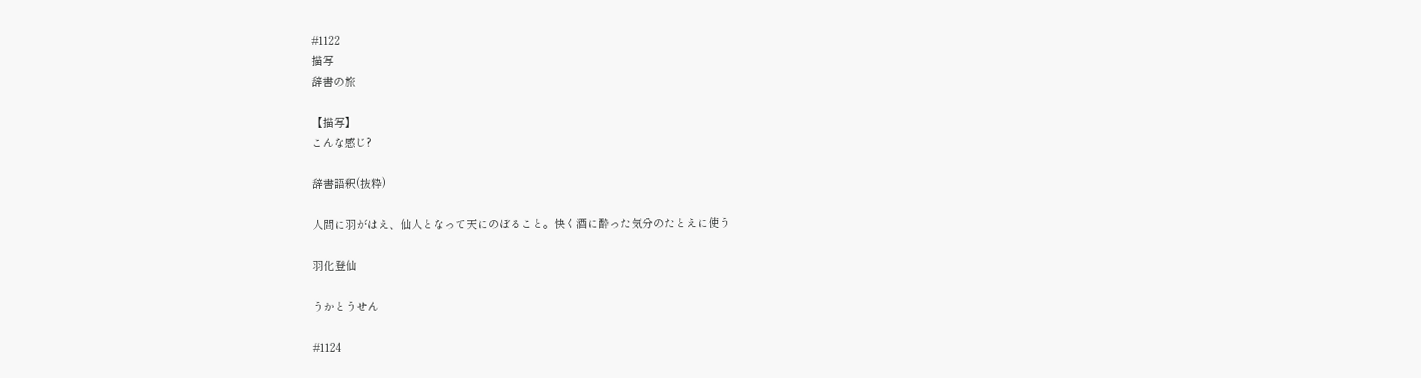#1122
描写
辞書の旅

【描写】
こんな感じ?

辞書語釈(抜粋)

人間に羽がはえ、仙人となって天にのぼること。快く酒に酔った気分のたとえに使う

羽化登仙

うかとうせん

#1124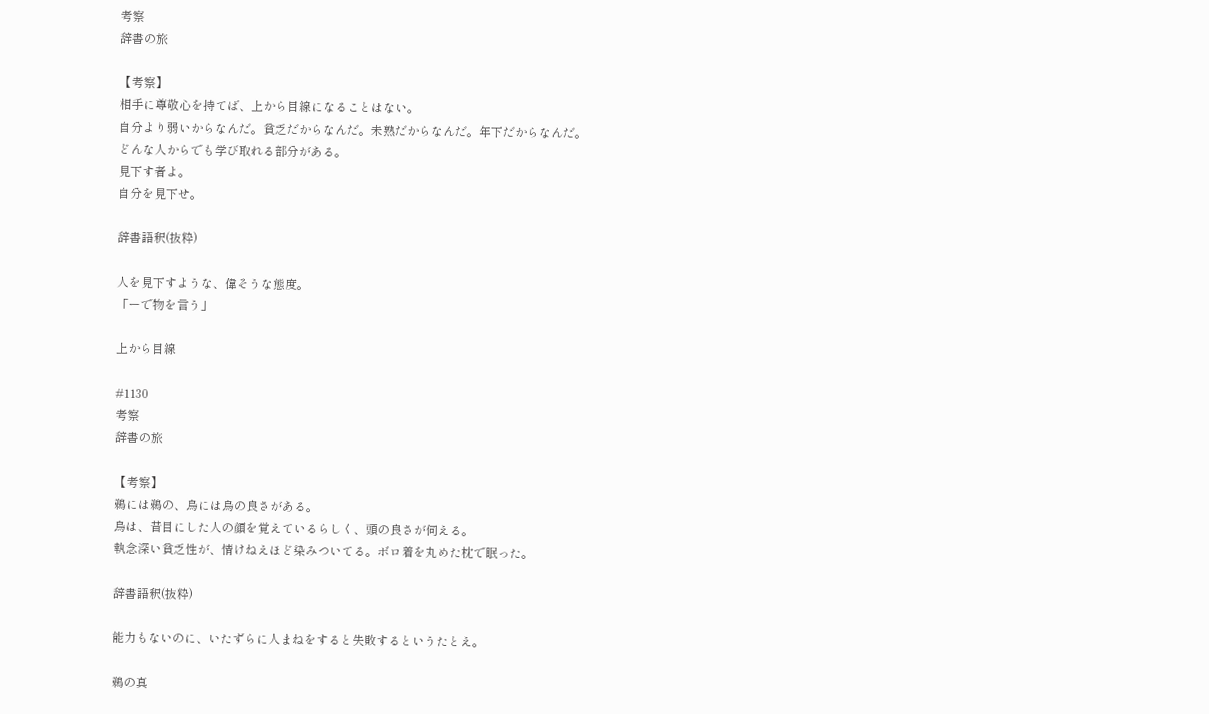考察
辞書の旅

【考察】
相手に尊敬心を持てば、上から目線になることはない。
自分より弱いからなんだ。貧乏だからなんだ。未熟だからなんだ。年下だからなんだ。
どんな人からでも学び取れる部分がある。
見下す者よ。
自分を見下せ。

辞書語釈(抜粋)

人を見下すような、偉そうな態度。
「ーで物を言う」

上から目線

#1130
考察
辞書の旅

【考察】
鵜には鵜の、烏には烏の良さがある。
烏は、昔目にした人の顔を覚えているらしく、頭の良さが伺える。
執念深い貧乏性が、情けねえほど染みついてる。ボロ着を丸めた枕で眠った。

辞書語釈(抜粋)

能力もないのに、いたずらに人まねをすると失敗するというたとえ。

鵜の真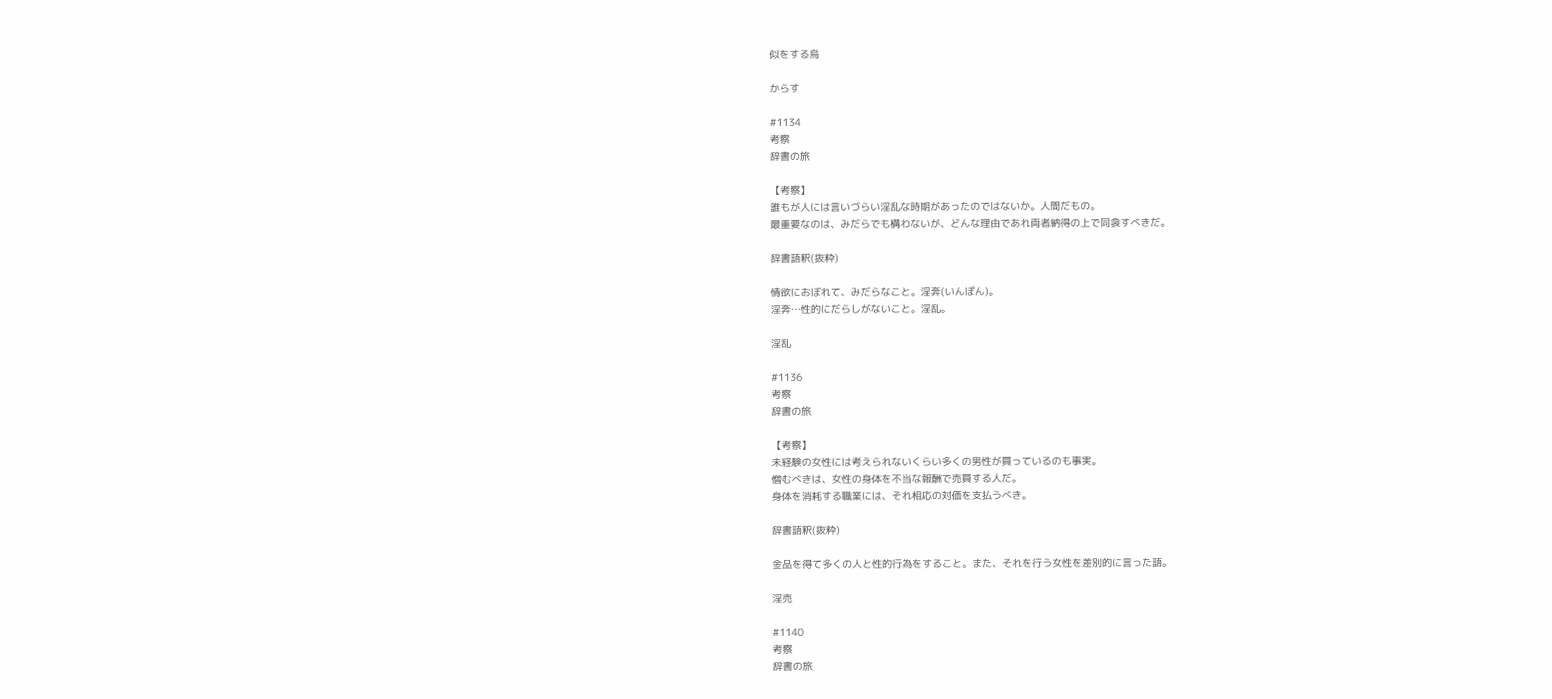似をする烏

からす

#1134
考察
辞書の旅

【考察】
誰もが人には言いづらい淫乱な時期があったのではないか。人間だもの。
最重要なのは、みだらでも構わないが、どんな理由であれ両者納得の上で同衾すべきだ。

辞書語釈(抜粋)

情欲におぼれて、みだらなこと。淫奔(いんぽん)。
淫奔…性的にだらしがないこと。淫乱。

淫乱

#1136
考察
辞書の旅

【考察】
未経験の女性には考えられないくらい多くの男性が買っているのも事実。
憎むべきは、女性の身体を不当な報酬で売買する人だ。
身体を消耗する職業には、それ相応の対価を支払うべき。

辞書語釈(抜粋)

金品を得て多くの人と性的行為をすること。また、それを行う女性を差別的に言った語。

淫売

#1140
考察
辞書の旅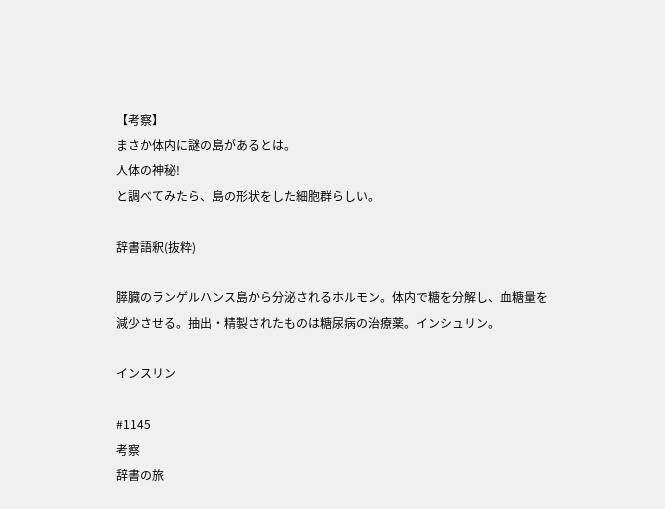【考察】
まさか体内に謎の島があるとは。
人体の神秘!
と調べてみたら、島の形状をした細胞群らしい。

辞書語釈(抜粋)

膵臓のランゲルハンス島から分泌されるホルモン。体内で糖を分解し、血糖量を減少させる。抽出・精製されたものは糖尿病の治療薬。インシュリン。

インスリン

#1145
考察
辞書の旅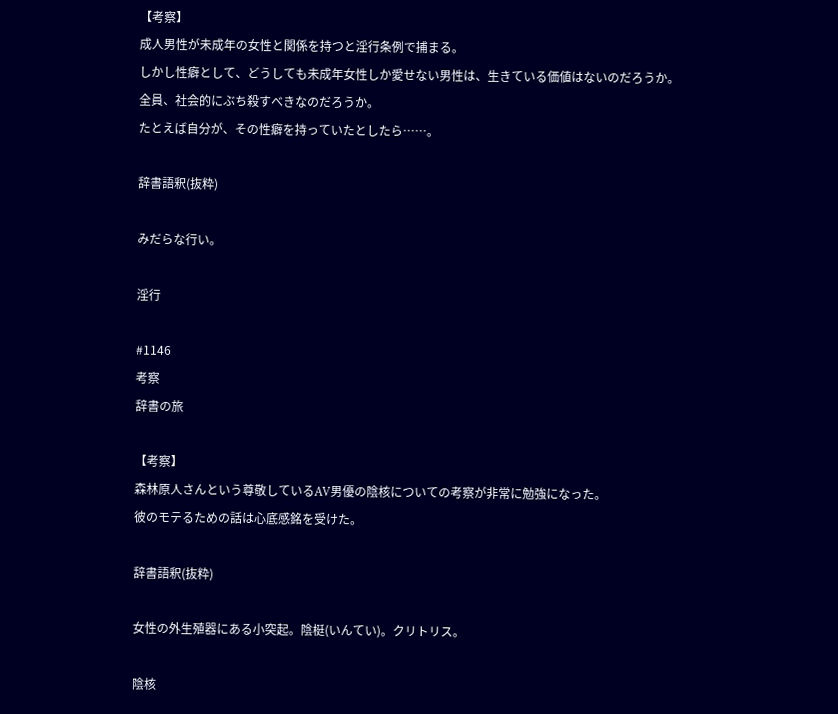【考察】
成人男性が未成年の女性と関係を持つと淫行条例で捕まる。
しかし性癖として、どうしても未成年女性しか愛せない男性は、生きている価値はないのだろうか。
全員、社会的にぶち殺すべきなのだろうか。
たとえば自分が、その性癖を持っていたとしたら……。

辞書語釈(抜粋)

みだらな行い。

淫行

#1146
考察
辞書の旅

【考察】
森林原人さんという尊敬しているAV男優の陰核についての考察が非常に勉強になった。
彼のモテるための話は心底感銘を受けた。

辞書語釈(抜粋)

女性の外生殖器にある小突起。陰梃(いんてい)。クリトリス。

陰核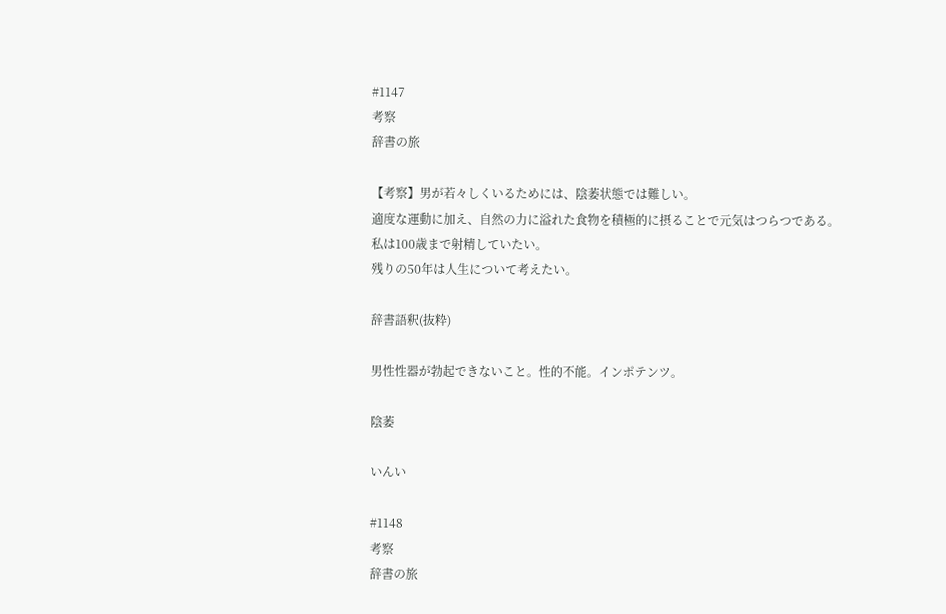#1147
考察
辞書の旅

【考察】男が若々しくいるためには、陰萎状態では難しい。
適度な運動に加え、自然の力に溢れた食物を積極的に摂ることで元気はつらつである。
私は100歳まで射精していたい。
残りの50年は人生について考えたい。

辞書語釈(抜粋)

男性性器が勃起できないこと。性的不能。インポテンツ。

陰萎

いんい

#1148
考察
辞書の旅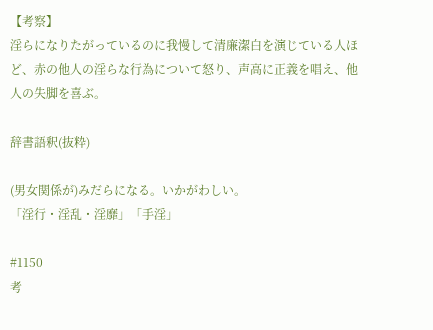【考察】
淫らになりたがっているのに我慢して清廉潔白を演じている人ほど、赤の他人の淫らな行為について怒り、声高に正義を唱え、他人の失脚を喜ぶ。

辞書語釈(抜粋)

(男女関係が)みだらになる。いかがわしい。
「淫行・淫乱・淫靡」「手淫」

#1150
考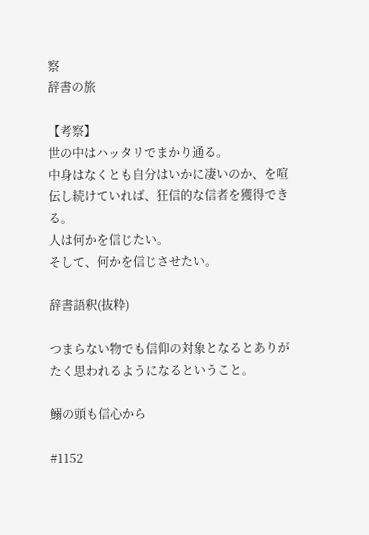察
辞書の旅

【考察】
世の中はハッタリでまかり通る。
中身はなくとも自分はいかに凄いのか、を喧伝し続けていれば、狂信的な信者を獲得できる。
人は何かを信じたい。
そして、何かを信じさせたい。

辞書語釈(抜粋)

つまらない物でも信仰の対象となるとありがたく思われるようになるということ。

鰯の頭も信心から

#1152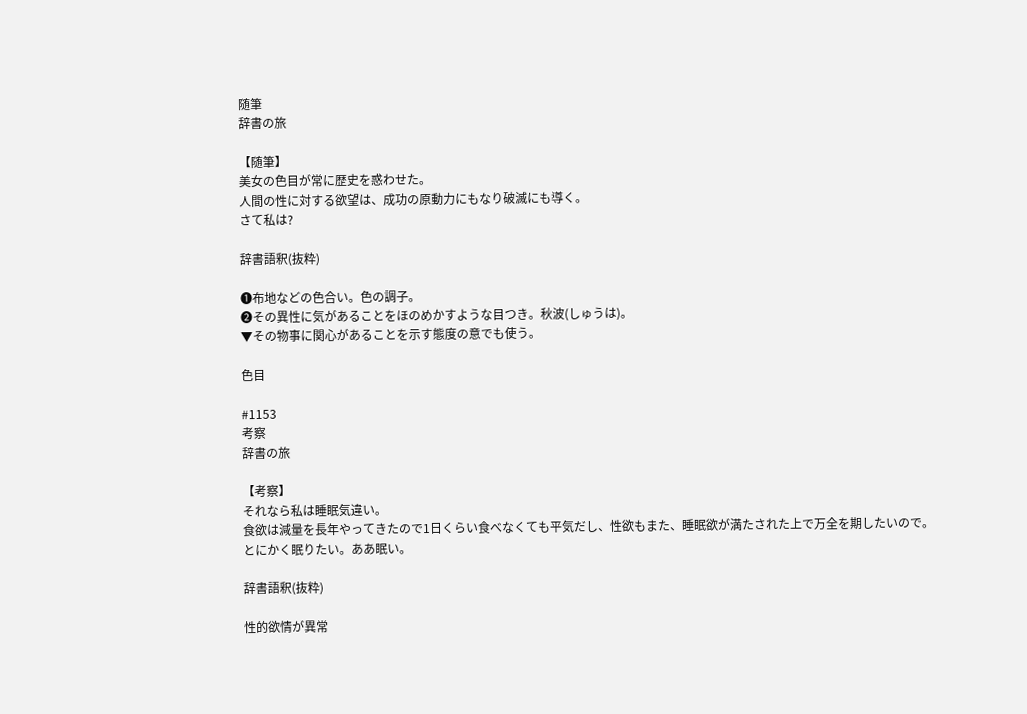随筆
辞書の旅

【随筆】
美女の色目が常に歴史を惑わせた。
人間の性に対する欲望は、成功の原動力にもなり破滅にも導く。
さて私は?

辞書語釈(抜粋)

❶布地などの色合い。色の調子。
❷その異性に気があることをほのめかすような目つき。秋波(しゅうは)。
▼その物事に関心があることを示す態度の意でも使う。

色目

#1153
考察
辞書の旅

【考察】
それなら私は睡眠気違い。
食欲は減量を長年やってきたので1日くらい食べなくても平気だし、性欲もまた、睡眠欲が満たされた上で万全を期したいので。
とにかく眠りたい。ああ眠い。

辞書語釈(抜粋)

性的欲情が異常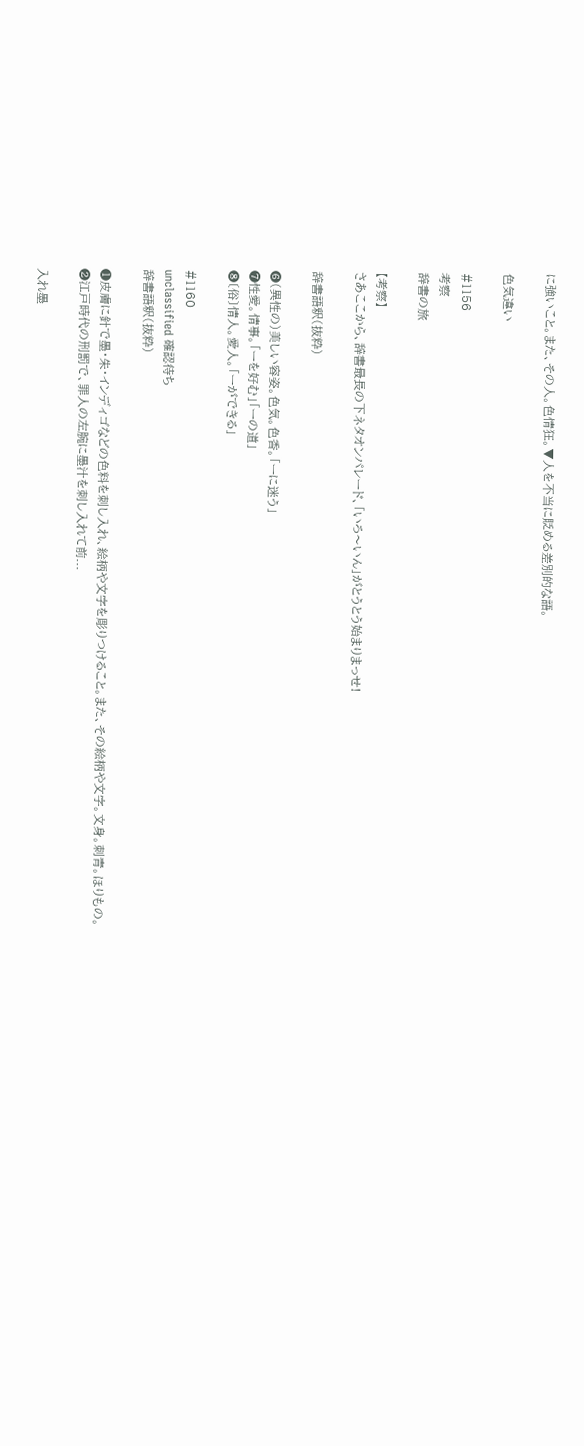に強いこと。また、その人。色情狂。▼人を不当に貶める差別的な語。

色気違い

#1156
考察
辞書の旅

【考察】
さあここから、辞書最長の下ネタオンパレード、「いろ〜いん」がとうとう始まりまっせ!

辞書語釈(抜粋)

❻(異性の)美しい容姿。色気。色香。「ーに迷う」
❼性愛。情事。「ーを好む」「ーの道」
❽〔俗〕情人。愛人。「ーができる」

#1160
unclassified 確認待ち
辞書語釈(抜粋)

❶皮膚に針で墨・朱・インディゴなどの色料を刺し入れ、絵柄や文字を彫りつけること。また、その絵柄や文字。文身。刺青。ほりもの。
❷江戸時代の刑罰で、罪人の左腕に墨汁を刺し入れて前...

入れ墨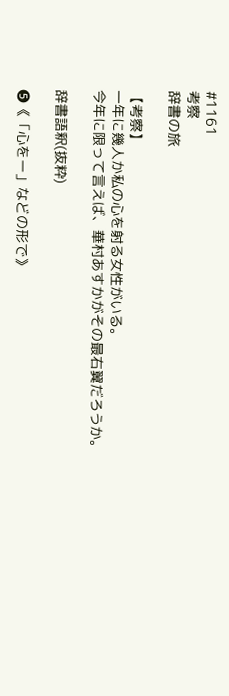#1161
考察
辞書の旅

【考察】
一年に幾人か私の心を射る女性がいる。
今年に限って言えば、華村あすかがその最右翼だろうか。

辞書語釈(抜粋)

❺《「心をー」などの形で》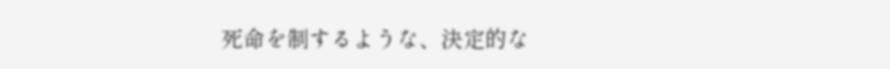死命を制するような、決定的な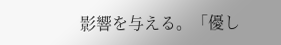影響を与える。「優し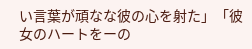い言葉が頑なな彼の心を射た」「彼女のハートをーの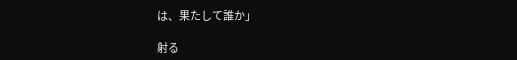は、果たして誰か」

射る